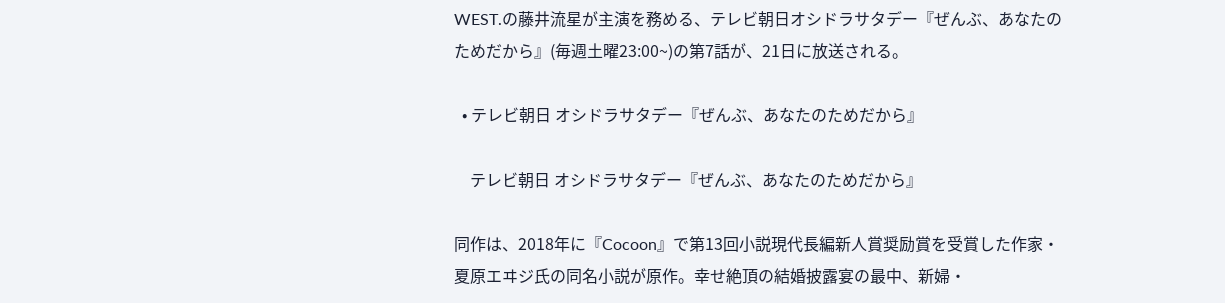WEST.の藤井流星が主演を務める、テレビ朝日オシドラサタデー『ぜんぶ、あなたのためだから』(毎週土曜23:00~)の第7話が、21日に放送される。

  • テレビ朝日 オシドラサタデー『ぜんぶ、あなたのためだから』

    テレビ朝日 オシドラサタデー『ぜんぶ、あなたのためだから』

同作は、2018年に『Cocoon』で第13回小説現代長編新人賞奨励賞を受賞した作家・夏原エヰジ氏の同名小説が原作。幸せ絶頂の結婚披露宴の最中、新婦・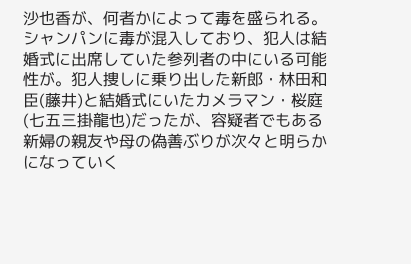沙也香が、何者かによって毒を盛られる。シャンパンに毒が混入しており、犯人は結婚式に出席していた参列者の中にいる可能性が。犯人捜しに乗り出した新郎・林田和臣(藤井)と結婚式にいたカメラマン・桜庭(七五三掛龍也)だったが、容疑者でもある新婦の親友や母の偽善ぶりが次々と明らかになっていく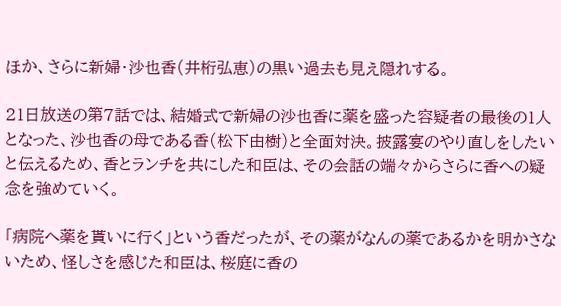ほか、さらに新婦・沙也香(井桁弘恵)の黒い過去も見え隠れする。

21日放送の第7話では、結婚式で新婦の沙也香に薬を盛った容疑者の最後の1人となった、沙也香の母である香(松下由樹)と全面対決。披露宴のやり直しをしたいと伝えるため、香とランチを共にした和臣は、その会話の端々からさらに香への疑念を強めていく。

「病院へ薬を貰いに行く」という香だったが、その薬がなんの薬であるかを明かさないため、怪しさを感じた和臣は、桜庭に香の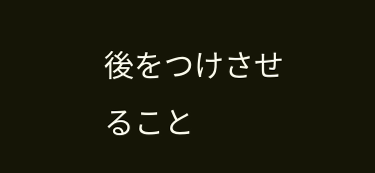後をつけさせること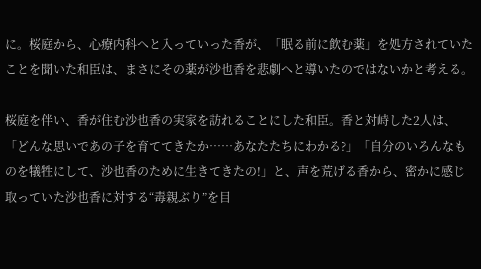に。桜庭から、心療内科へと入っていった香が、「眠る前に飲む薬」を処方されていたことを聞いた和臣は、まさにその薬が沙也香を悲劇へと導いたのではないかと考える。

桜庭を伴い、香が住む沙也香の実家を訪れることにした和臣。香と対峙した2人は、「どんな思いであの子を育ててきたか……あなたたちにわかる?」「自分のいろんなものを犠牲にして、沙也香のために生きてきたの!」と、声を荒げる香から、密かに感じ取っていた沙也香に対する“毒親ぶり”を目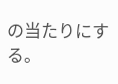の当たりにする。